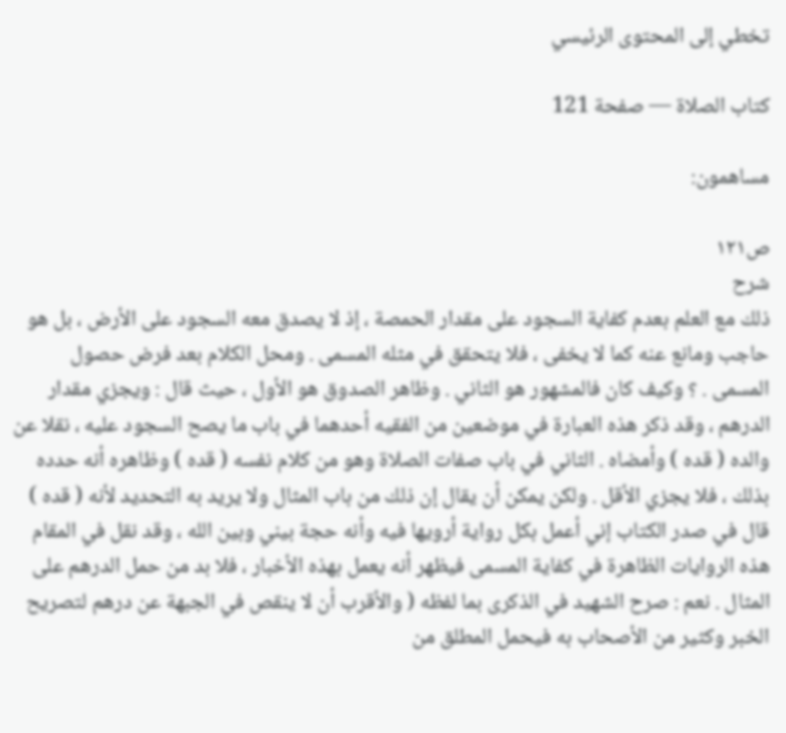تخطي إلى المحتوى الرئيسي

كتاب الصلاة — صفحة 121

مساهمون:

ص١٢١
شرح
ذلك مع العلم بعدم كفاية السجود على مقدار الحمصة ، إذ لا يصدق معه السجود على الأرض ، بل هو حاجب ومانع عنه كما لا يخفى ، فلا يتحقق في مثله المسمى . ومحل الكلام بعد فرض حصول المسمى . ؟ وكيف كان فالمشهور هو الثاني . وظاهر الصدوق هو الأول ، حيث قال : ويجزي مقدار الدرهم ، وقد ذكر هذه العبارة في موضعين من الفقيه أحدهما في باب ما يصح السجود عليه ، نقلا عن والده ( قده ) وأمضاه . الثاني في باب صفات الصلاة وهو من كلام نفسه ( قده ) وظاهره أنه حدده بذلك ، فلا يجزي الأقل . ولكن يمكن أن يقال إن ذلك من باب المثال ولا يريد به التحديد لأنه ( قده ) قال في صدر الكتاب إني أعمل بكل رواية أرويها فيه وأنه حجة بيني وبين الله ، وقد نقل في المقام هذه الروايات الظاهرة في كفاية المسمى فيظهر أنه يعمل بهذه الأخبار ، فلا بد من حمل الدرهم على المثال . نعم : صرح الشهيد في الذكرى بما لفظه ( والأقرب أن لا ينقص في الجبهة عن درهم لتصريح الخبر وكثير من الأصحاب به فيحمل المطلق من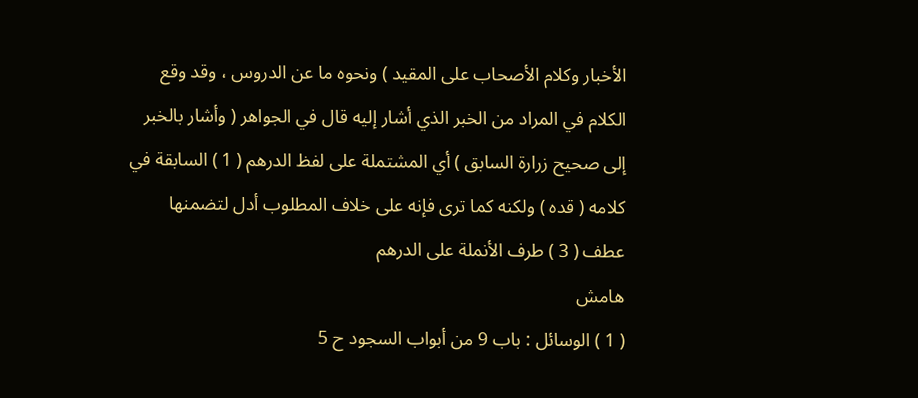الأخبار وكلام الأصحاب على المقيد ) ونحوه ما عن الدروس ، وقد وقع الكلام في المراد من الخبر الذي أشار إليه قال في الجواهر ( وأشار بالخبر إلى صحيح زرارة السابق ) أي المشتملة على لفظ الدرهم ( 1 ) السابقة في كلامه ( قده ) ولكنه كما ترى فإنه على خلاف المطلوب أدل لتضمنها عطف ( 3 ) طرف الأنملة على الدرهم
هامش
( 1 ) الوسائل : باب 9 من أبواب السجود ح 5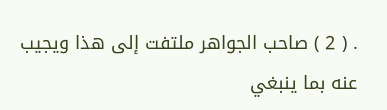. ( 2 ) صاحب الجواهر ملتفت إلى هذا ويجيب عنه بما ينبغي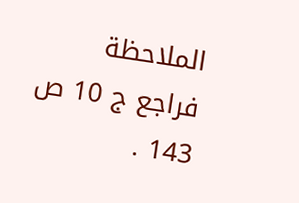الملاحظة فراجع ج 10 ص 143 .